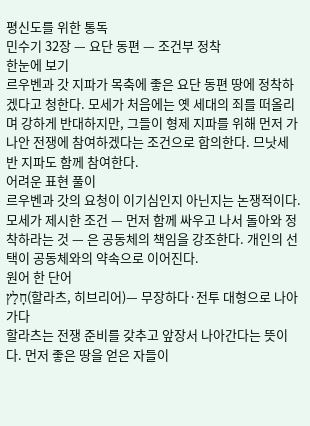평신도를 위한 통독
민수기 32장 — 요단 동편 — 조건부 정착
한눈에 보기
르우벤과 갓 지파가 목축에 좋은 요단 동편 땅에 정착하겠다고 청한다. 모세가 처음에는 옛 세대의 죄를 떠올리며 강하게 반대하지만, 그들이 형제 지파를 위해 먼저 가나안 전쟁에 참여하겠다는 조건으로 합의한다. 므낫세 반 지파도 함께 참여한다.
어려운 표현 풀이
르우벤과 갓의 요청이 이기심인지 아닌지는 논쟁적이다. 모세가 제시한 조건 — 먼저 함께 싸우고 나서 돌아와 정착하라는 것 — 은 공동체의 책임을 강조한다. 개인의 선택이 공동체와의 약속으로 이어진다.
원어 한 단어
חָלַץ(할라츠, 히브리어)— 무장하다·전투 대형으로 나아가다
할라츠는 전쟁 준비를 갖추고 앞장서 나아간다는 뜻이다. 먼저 좋은 땅을 얻은 자들이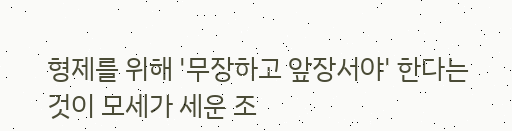형제를 위해 '무장하고 앞장서야' 한다는 것이 모세가 세운 조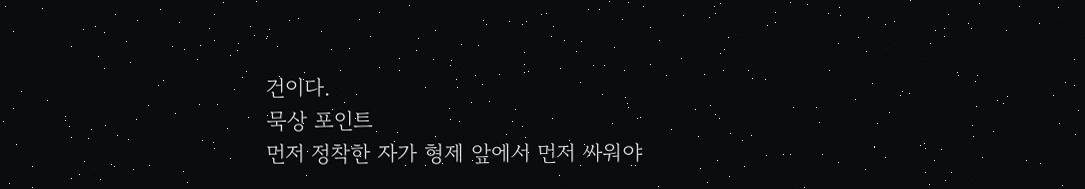건이다.
묵상 포인트
먼저 정착한 자가 형제 앞에서 먼저 싸워야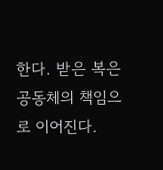한다. 받은 복은 공동체의 책임으로 이어진다.